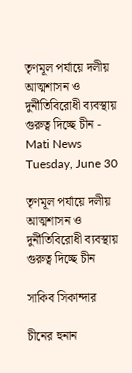তৃণমূল পর্যায়ে দলীয় আত্মশাসন ও দুর্নীতিবিরোধী ব্যবস্থায় গুরুত্ব দিচ্ছে চীন - Mati News
Tuesday, June 30

তৃণমূল পর্যায়ে দলীয় আত্মশাসন ও দুর্নীতিবিরোধী ব্যবস্থায় গুরুত্ব দিচ্ছে চীন

সাকিব সিকান্দার

চীনের হুনান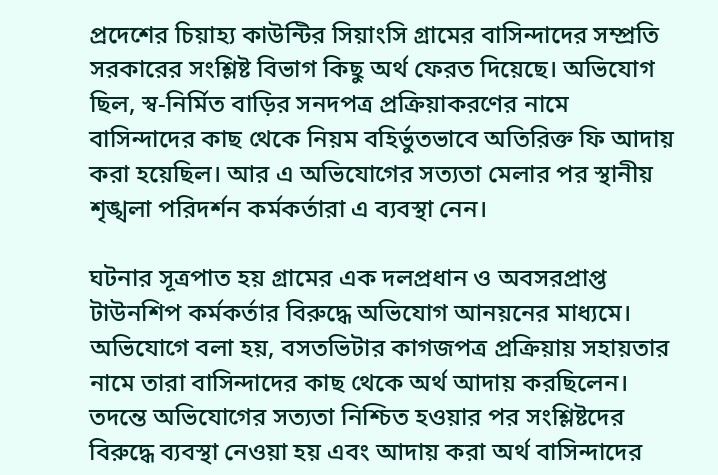প্রদেশের চিয়াহ্য কাউন্টির সিয়াংসি গ্রামের বাসিন্দাদের সম্প্রতি সরকারের সংশ্লিষ্ট বিভাগ কিছু অর্থ ফেরত দিয়েছে। অভিযোগ ছিল, স্ব-নির্মিত বাড়ির সনদপত্র প্রক্রিয়াকরণের নামে বাসিন্দাদের কাছ থেকে নিয়ম বহির্ভুতভাবে অতিরিক্ত ফি আদায় করা হয়েছিল। আর এ অভিযোগের সত্যতা মেলার পর স্থানীয় শৃঙ্খলা পরিদর্শন কর্মকর্তারা এ ব্যবস্থা নেন।

ঘটনার সূত্রপাত হয় গ্রামের এক দলপ্রধান ও অবসরপ্রাপ্ত টাউনশিপ কর্মকর্তার বিরুদ্ধে অভিযোগ আনয়নের মাধ্যমে। অভিযোগে বলা হয়, বসতভিটার কাগজপত্র প্রক্রিয়ায় সহায়তার নামে তারা বাসিন্দাদের কাছ থেকে অর্থ আদায় করছিলেন। তদন্তে অভিযোগের সত্যতা নিশ্চিত হওয়ার পর সংশ্লিষ্টদের বিরুদ্ধে ব্যবস্থা নেওয়া হয় এবং আদায় করা অর্থ বাসিন্দাদের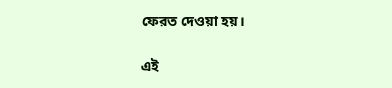ফেরত দেওয়া হয়।

এই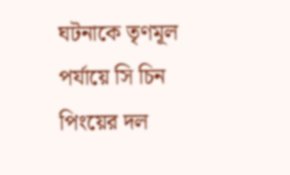ঘটনাকে তৃণমূল পর্যায়ে সি চিন পিংয়ের দল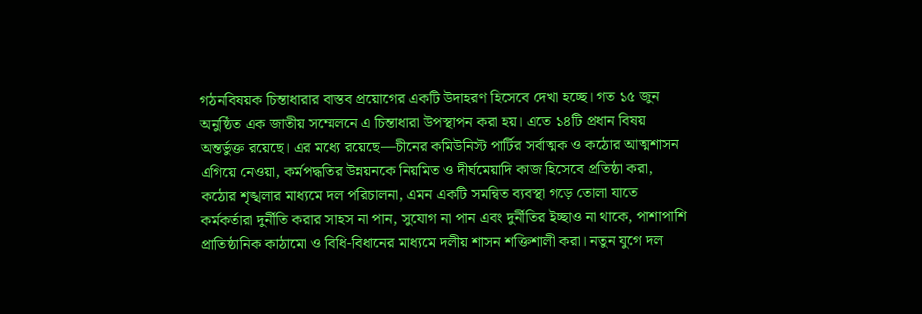গঠনবিষয়ক চিন্তাধারার বাস্তব প্রয়োগের একটি উদাহরণ হিসেবে দেখা হচ্ছে। গত ১৫ জুন অনুষ্ঠিত এক জাতীয় সম্মেলনে এ চিন্তাধারা উপস্থাপন করা হয়। এতে ১৪টি প্রধান বিষয় অন্তর্ভুক্ত রয়েছে। এর মধ্যে রয়েছে—চীনের কমিউনিস্ট পার্টির সর্বাত্মক ও কঠোর আত্মশাসন এগিয়ে নেওয়া, কর্মপদ্ধতির উন্নয়নকে নিয়মিত ও দীর্ঘমেয়াদি কাজ হিসেবে প্রতিষ্ঠা করা, কঠোর শৃঙ্খলার মাধ্যমে দল পরিচালনা, এমন একটি সমন্বিত ব্যবস্থা গড়ে তোলা যাতে কর্মকর্তারা দুর্নীতি করার সাহস না পান, সুযোগ না পান এবং দুর্নীতির ইচ্ছাও না থাকে, পাশাপাশি প্রাতিষ্ঠানিক কাঠামো ও বিধি-বিধানের মাধ্যমে দলীয় শাসন শক্তিশালী করা। নতুন যুগে দল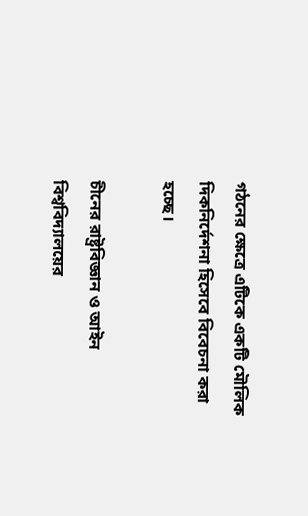গঠনের ক্ষেত্রে এটিকে একটি মৌলিক দিকনির্দেশনা হিসেবে বিবেচনা করা হচ্ছে।

চীনের রাষ্ট্রবিজ্ঞান ও আইন বিশ্ববিদ্যালয়ের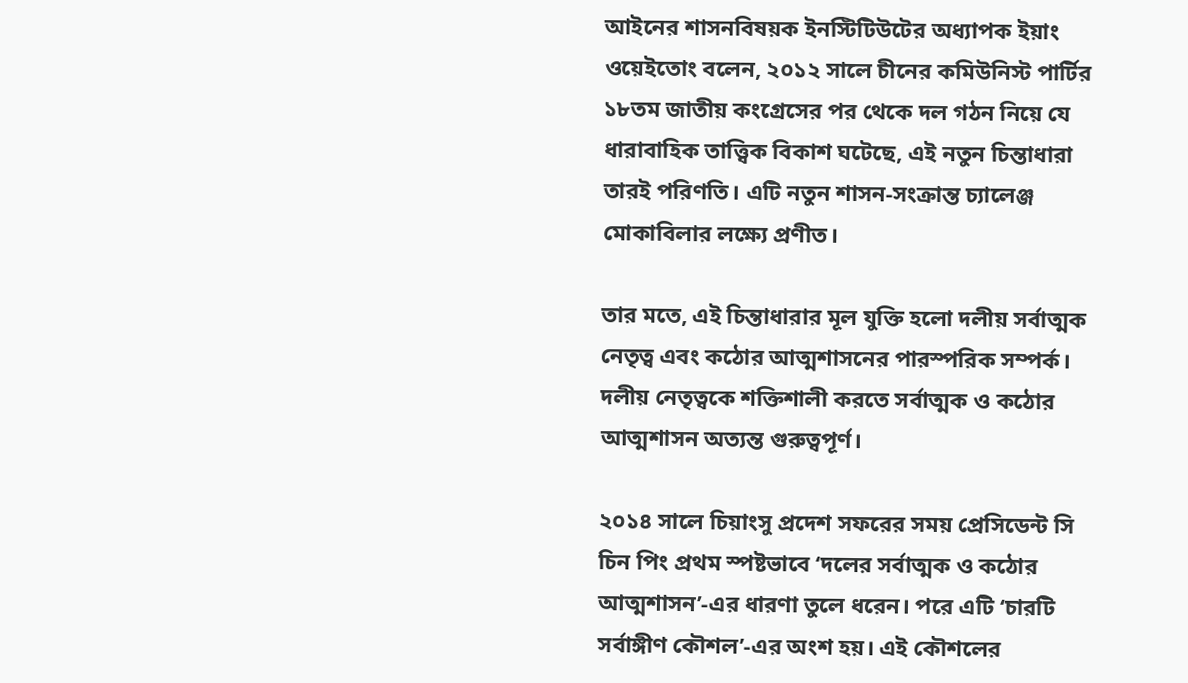আইনের শাসনবিষয়ক ইনস্টিটিউটের অধ্যাপক ইয়াং ওয়েইতোং বলেন, ২০১২ সালে চীনের কমিউনিস্ট পার্টির ১৮তম জাতীয় কংগ্রেসের পর থেকে দল গঠন নিয়ে যে ধারাবাহিক তাত্ত্বিক বিকাশ ঘটেছে, এই নতুন চিন্তাধারা তারই পরিণতি। এটি নতুন শাসন-সংক্রান্ত চ্যালেঞ্জ মোকাবিলার লক্ষ্যে প্রণীত।

তার মতে, এই চিন্তাধারার মূল যুক্তি হলো দলীয় সর্বাত্মক নেতৃত্ব এবং কঠোর আত্মশাসনের পারস্পরিক সম্পর্ক। দলীয় নেতৃত্বকে শক্তিশালী করতে সর্বাত্মক ও কঠোর আত্মশাসন অত্যন্ত গুরুত্বপূর্ণ।

২০১৪ সালে চিয়াংসু প্রদেশ সফরের সময় প্রেসিডেন্ট সি চিন পিং প্রথম স্পষ্টভাবে ‘দলের সর্বাত্মক ও কঠোর আত্মশাসন’-এর ধারণা তুলে ধরেন। পরে এটি ‘চারটি সর্বাঙ্গীণ কৌশল’-এর অংশ হয়। এই কৌশলের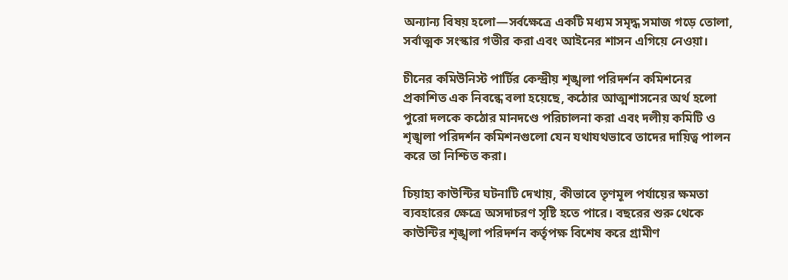অন্যান্য বিষয় হলো—সর্বক্ষেত্রে একটি মধ্যম সমৃদ্ধ সমাজ গড়ে তোলা, সর্বাত্মক সংস্কার গভীর করা এবং আইনের শাসন এগিয়ে নেওয়া।

চীনের কমিউনিস্ট পার্টির কেন্দ্রীয় শৃঙ্খলা পরিদর্শন কমিশনের প্রকাশিত এক নিবন্ধে বলা হয়েছে, কঠোর আত্মশাসনের অর্থ হলো পুরো দলকে কঠোর মানদণ্ডে পরিচালনা করা এবং দলীয় কমিটি ও শৃঙ্খলা পরিদর্শন কমিশনগুলো যেন যথাযথভাবে তাদের দায়িত্ব পালন করে তা নিশ্চিত করা।

চিয়াহ্য কাউন্টির ঘটনাটি দেখায়, কীভাবে তৃণমূল পর্যায়ের ক্ষমতা ব্যবহারের ক্ষেত্রে অসদাচরণ সৃষ্টি হতে পারে। বছরের শুরু থেকে কাউন্টির শৃঙ্খলা পরিদর্শন কর্তৃপক্ষ বিশেষ করে গ্রামীণ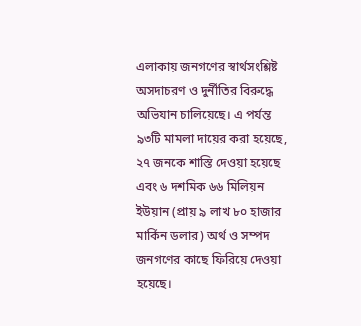এলাকায় জনগণের স্বার্থসংশ্লিষ্ট অসদাচরণ ও দুর্নীতির বিরুদ্ধে অভিযান চালিয়েছে। এ পর্যন্ত ৯৩টি মামলা দায়ের করা হয়েছে, ২৭ জনকে শাস্তি দেওয়া হয়েছে এবং ৬ দশমিক ৬৬ মিলিয়ন ইউয়ান (প্রায় ৯ লাখ ৮০ হাজার মার্কিন ডলার) অর্থ ও সম্পদ জনগণের কাছে ফিরিয়ে দেওয়া হয়েছে।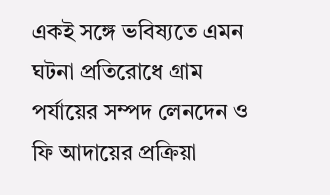একই সঙ্গে ভবিষ্যতে এমন ঘটনা প্রতিরোধে গ্রাম পর্যায়ের সম্পদ লেনদেন ও ফি আদায়ের প্রক্রিয়া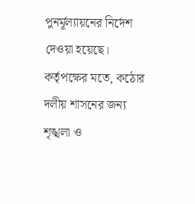পুনর্মূল্যায়নের নির্দেশ দেওয়া হয়েছে। কর্তৃপক্ষের মতে, কঠোর দলীয় শাসনের জন্য শৃঙ্খলা ও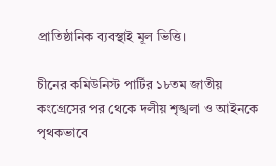প্রাতিষ্ঠানিক ব্যবস্থাই মূল ভিত্তি।

চীনের কমিউনিস্ট পার্টির ১৮তম জাতীয় কংগ্রেসের পর থেকে দলীয় শৃঙ্খলা ও আইনকে পৃথকভাবে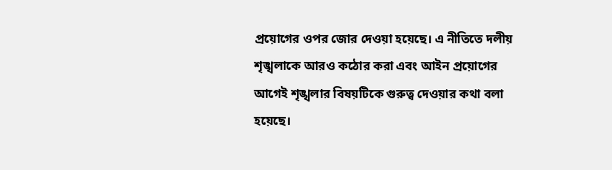প্রয়োগের ওপর জোর দেওয়া হয়েছে। এ নীতিতে দলীয় শৃঙ্খলাকে আরও কঠোর করা এবং আইন প্রয়োগের আগেই শৃঙ্খলার বিষয়টিকে গুরুত্ব দেওয়ার কথা বলা হয়েছে।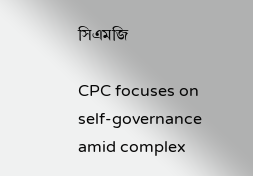সিএমজি

CPC focuses on self-governance amid complex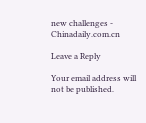new challenges -  Chinadaily.com.cn

Leave a Reply

Your email address will not be published.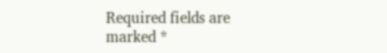Required fields are marked *